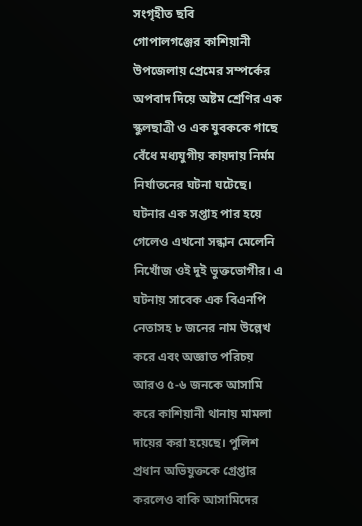সংগৃহীত ছবি
গোপালগঞ্জের কাশিয়ানী উপজেলায় প্রেমের সম্পর্কের অপবাদ দিয়ে অষ্টম শ্রেণির এক স্কুলছাত্রী ও এক যুবককে গাছে বেঁধে মধ্যযুগীয় কায়দায় নির্মম নির্যাতনের ঘটনা ঘটেছে। ঘটনার এক সপ্তাহ পার হয়ে গেলেও এখনো সন্ধান মেলেনি নিখোঁজ ওই দুই ভুক্তভোগীর। এ ঘটনায় সাবেক এক বিএনপি নেতাসহ ৮ জনের নাম উল্লেখ করে এবং অজ্ঞাত পরিচয় আরও ৫-৬ জনকে আসামি করে কাশিয়ানী থানায় মামলা দায়ের করা হয়েছে। পুলিশ প্রধান অভিযুক্তকে গ্রেপ্তার করলেও বাকি আসামিদের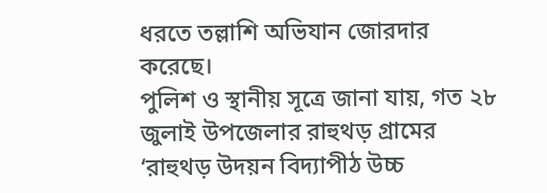ধরতে তল্লাশি অভিযান জোরদার করেছে।
পুলিশ ও স্থানীয় সূত্রে জানা যায়, গত ২৮ জুলাই উপজেলার রাহুথড় গ্রামের ‘রাহুথড় উদয়ন বিদ্যাপীঠ উচ্চ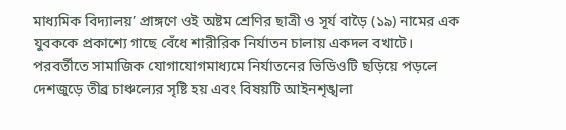মাধ্যমিক বিদ্যালয়’ প্রাঙ্গণে ওই অষ্টম শ্রেণির ছাত্রী ও সূর্য বাড়ৈ (১৯) নামের এক যুবককে প্রকাশ্যে গাছে বেঁধে শারীরিক নির্যাতন চালায় একদল বখাটে। পরবর্তীতে সামাজিক যোগাযোগমাধ্যমে নির্যাতনের ভিডিওটি ছড়িয়ে পড়লে দেশজুড়ে তীব্র চাঞ্চল্যের সৃষ্টি হয় এবং বিষয়টি আইনশৃঙ্খলা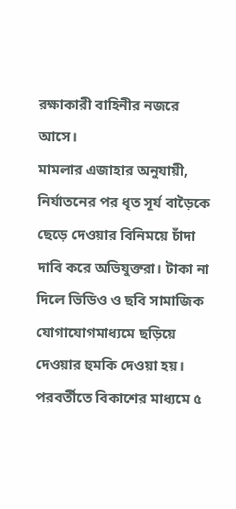রক্ষাকারী বাহিনীর নজরে আসে।
মামলার এজাহার অনুযায়ী, নির্যাতনের পর ধৃত সূর্য বাড়ৈকে ছেড়ে দেওয়ার বিনিময়ে চাঁদা দাবি করে অভিযুক্তরা। টাকা না দিলে ভিডিও ও ছবি সামাজিক যোগাযোগমাধ্যমে ছড়িয়ে দেওয়ার হুমকি দেওয়া হয়। পরবর্তীতে বিকাশের মাধ্যমে ৫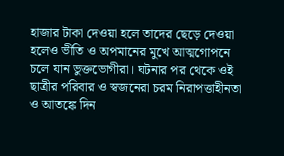হাজার টাকা দেওয়া হলে তাদের ছেড়ে দেওয়া হলেও ভীতি ও অপমানের মুখে আত্মগোপনে চলে যান ভুক্তভোগীরা। ঘটনার পর থেকে ওই ছাত্রীর পরিবার ও স্বজনেরা চরম নিরাপত্তাহীনতা ও আতঙ্কে দিন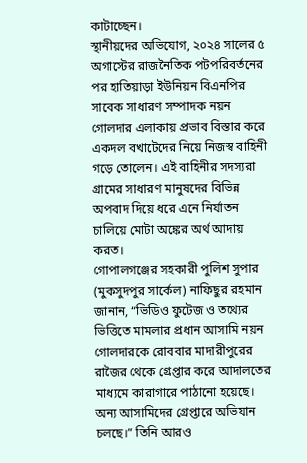কাটাচ্ছেন।
স্থানীয়দের অভিযোগ, ২০২৪ সালের ৫ অগাস্টের রাজনৈতিক পটপরিবর্তনের পর হাতিয়াড়া ইউনিয়ন বিএনপির সাবেক সাধারণ সম্পাদক নয়ন গোলদার এলাকায় প্রভাব বিস্তার করে একদল বখাটেদের নিয়ে নিজস্ব বাহিনী গড়ে তোলেন। এই বাহিনীর সদস্যরা গ্রামের সাধারণ মানুষদের বিভিন্ন অপবাদ দিয়ে ধরে এনে নির্যাতন চালিয়ে মোটা অঙ্কের অর্থ আদায় করত।
গোপালগঞ্জের সহকারী পুলিশ সুপার (মুকসুদপুর সার্কেল) নাফিছুর রহমান জানান, “ভিডিও ফুটেজ ও তথ্যের ভিত্তিতে মামলার প্রধান আসামি নয়ন গোলদারকে রোববার মাদারীপুরের রাজৈর থেকে গ্রেপ্তার করে আদালতের মাধ্যমে কারাগারে পাঠানো হয়েছে। অন্য আসামিদের গ্রেপ্তারে অভিযান চলছে।” তিনি আরও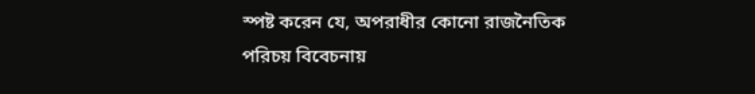স্পষ্ট করেন যে, অপরাধীর কোনো রাজনৈতিক পরিচয় বিবেচনায়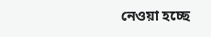নেওয়া হচ্ছে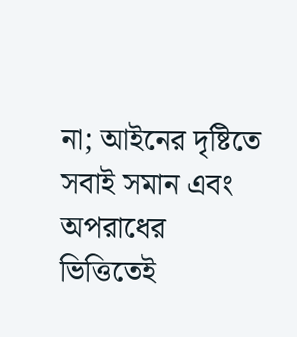না; আইনের দৃষ্টিতে সবাই সমান এবং অপরাধের ভিত্তিতেই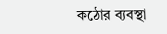কঠোর ব্যবস্থা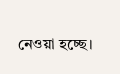নেওয়া হচ্ছে।